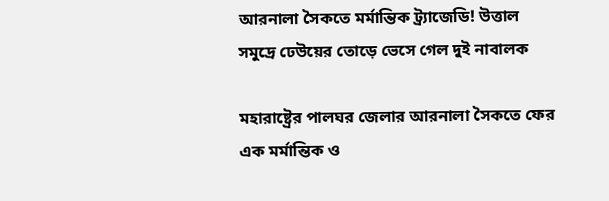আরনালা সৈকতে মর্মান্তিক ট্র্যাজেডি! উত্তাল সমুদ্রে ঢেউয়ের তোড়ে ভেসে গেল দুই নাবালক

মহারাষ্ট্রের পালঘর জেলার আরনালা সৈকতে ফের এক মর্মান্তিক ও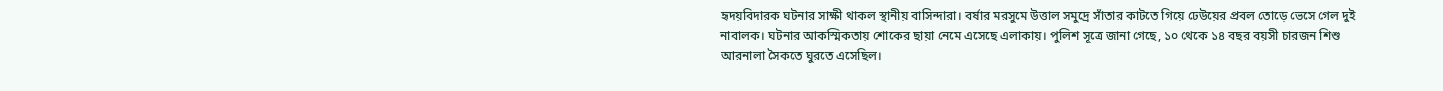হৃদয়বিদারক ঘটনার সাক্ষী থাকল স্থানীয় বাসিন্দারা। বর্ষার মরসুমে উত্তাল সমুদ্রে সাঁতার কাটতে গিয়ে ঢেউয়ের প্রবল তোড়ে ভেসে গেল দুই নাবালক। ঘটনার আকস্মিকতায় শোকের ছায়া নেমে এসেছে এলাকায়। পুলিশ সূত্রে জানা গেছে, ১০ থেকে ১৪ বছর বয়সী চারজন শিশু আরনালা সৈকতে ঘুরতে এসেছিল।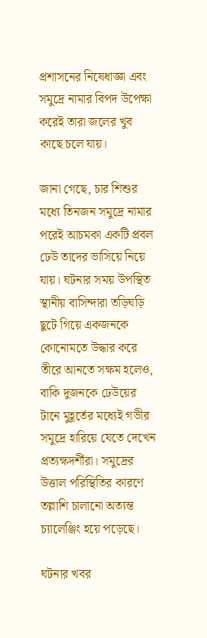প্রশাসনের নিষেধাজ্ঞা এবং সমুদ্রে নামার বিপদ উপেক্ষা করেই তারা জলের খুব কাছে চলে যায়।

জানা গেছে, চার শিশুর মধ্যে তিনজন সমুদ্রে নামার পরেই আচমকা একটি প্রবল ঢেউ তাদের ভাসিয়ে নিয়ে যায়। ঘটনার সময় উপস্থিত স্থানীয় বাসিন্দারা তড়িঘড়ি ছুটে গিয়ে একজনকে কোনোমতে উদ্ধার করে তীরে আনতে সক্ষম হলেও, বাকি দুজনকে ঢেউয়ের টানে মুহূর্তের মধ্যেই গভীর সমুদ্রে হারিয়ে যেতে দেখেন প্রত্যক্ষদর্শীরা। সমুদ্রের উত্তাল পরিস্থিতির কারণে তল্লাশি চালানো অত্যন্ত চ্যালেঞ্জিং হয়ে পড়েছে।

ঘটনার খবর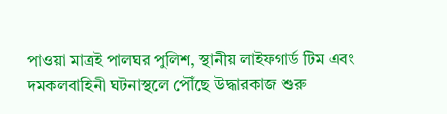পাওয়া মাত্রই পালঘর পুলিশ, স্থানীয় লাইফগার্ড টিম এবং দমকলবাহিনী ঘটনাস্থলে পৌঁছে উদ্ধারকাজ শুরু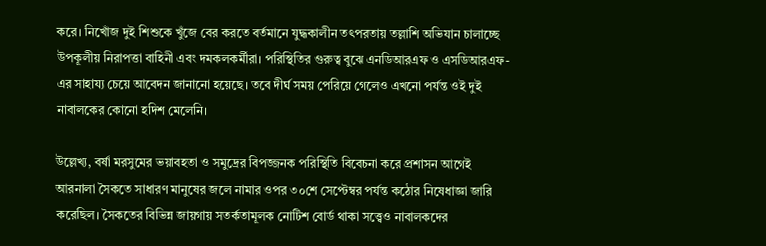করে। নিখোঁজ দুই শিশুকে খুঁজে বের করতে বর্তমানে যুদ্ধকালীন তৎপরতায় তল্লাশি অভিযান চালাচ্ছে উপকূলীয় নিরাপত্তা বাহিনী এবং দমকলকর্মীরা। পরিস্থিতির গুরুত্ব বুঝে এনডিআরএফ ও এসডিআরএফ-এর সাহায্য চেয়ে আবেদন জানানো হয়েছে। তবে দীর্ঘ সময় পেরিয়ে গেলেও এখনো পর্যন্ত ওই দুই নাবালকের কোনো হদিশ মেলেনি।

উল্লেখ্য, বর্ষা মরসুমের ভয়াবহতা ও সমুদ্রের বিপজ্জনক পরিস্থিতি বিবেচনা করে প্রশাসন আগেই আরনালা সৈকতে সাধারণ মানুষের জলে নামার ওপর ৩০শে সেপ্টেম্বর পর্যন্ত কঠোর নিষেধাজ্ঞা জারি করেছিল। সৈকতের বিভিন্ন জায়গায় সতর্কতামূলক নোটিশ বোর্ড থাকা সত্ত্বেও নাবালকদের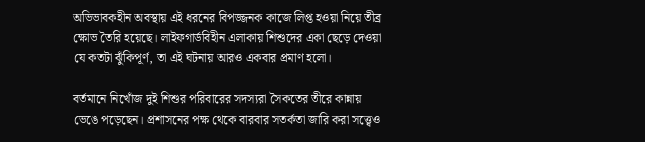অভিভাবকহীন অবস্থায় এই ধরনের বিপজ্জনক কাজে লিপ্ত হওয়া নিয়ে তীব্র ক্ষোভ তৈরি হয়েছে। লাইফগার্ডবিহীন এলাকায় শিশুদের একা ছেড়ে দেওয়া যে কতটা ঝুঁকিপূর্ণ, তা এই ঘটনায় আরও একবার প্রমাণ হলো।

বর্তমানে নিখোঁজ দুই শিশুর পরিবারের সদস্যরা সৈকতের তীরে কান্নায় ভেঙে পড়েছেন। প্রশাসনের পক্ষ থেকে বারবার সতর্কতা জারি করা সত্ত্বেও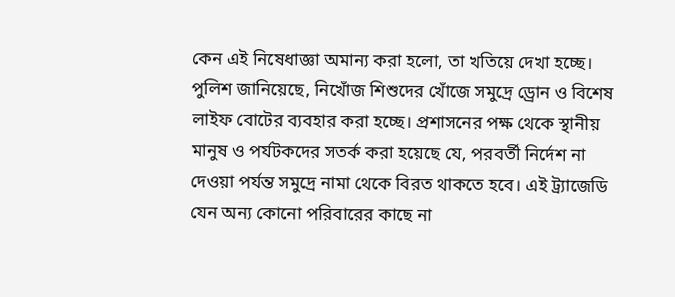কেন এই নিষেধাজ্ঞা অমান্য করা হলো, তা খতিয়ে দেখা হচ্ছে। পুলিশ জানিয়েছে, নিখোঁজ শিশুদের খোঁজে সমুদ্রে ড্রোন ও বিশেষ লাইফ বোটের ব্যবহার করা হচ্ছে। প্রশাসনের পক্ষ থেকে স্থানীয় মানুষ ও পর্যটকদের সতর্ক করা হয়েছে যে, পরবর্তী নির্দেশ না দেওয়া পর্যন্ত সমুদ্রে নামা থেকে বিরত থাকতে হবে। এই ট্র্যাজেডি যেন অন্য কোনো পরিবারের কাছে না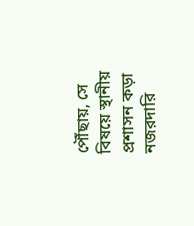পৌঁছায়, সে বিষয়ে স্থানীয় প্রশাসন কড়া নজরদারি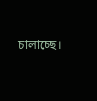চালাচ্ছে।